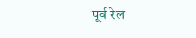पूर्व रेल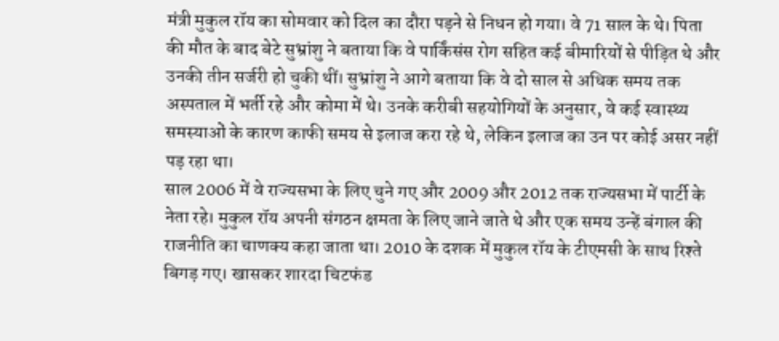मंत्री मुकुल रॉय का सोमवार को दिल का दौरा पड़ने से निधन हो गया। वे 71 साल के थे। पिता की मौत के बाद बेटे सुभ्रांशु ने बताया कि वे पार्किंसंस रोग सहित कई बीमारियों से पीड़ित थे और उनकी तीन सर्जरी हो चुकी थीं। सुभ्रांशु ने आगे बताया कि वे दो साल से अधिक समय तक अस्पताल में भर्ती रहे और कोमा में थे। उनके करीबी सहयोगियों के अनुसार, वे कई स्वास्थ्य समस्याओं के कारण काफी समय से इलाज करा रहे थे, लेकिन इलाज का उन पर कोई असर नहीं पड़ रहा था।
साल 2006 में वे राज्यसभा के लिए चुने गए और 2009 और 2012 तक राज्यसभा में पार्टी के नेता रहे। मुकुल रॉय अपनी संगठन क्षमता के लिए जाने जाते थे और एक समय उन्हें बंगाल की राजनीति का चाणक्य कहा जाता था। 2010 के दशक में मुकुल रॉय के टीएमसी के साथ रिश्ते बिगड़ गए। खासकर शारदा चिटफंड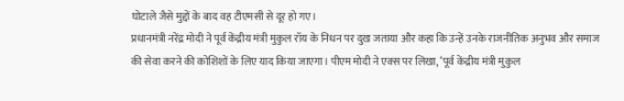घोटाले जैसे मुद्दों के बाद वह टीएमसी से दूर हो गए।
प्रधानमंत्री नरेंद्र मोदी ने पूर्व केंद्रीय मंत्री मुकुल रॉय के निधन पर दुख जताया और कहा कि उन्हें उनके राजनीतिक अनुभव और समाज की सेवा करने की कोशिशों के लिए याद किया जाएगा। पीएम मोदी ने एक्स पर लिखा, ‘पूर्व केंद्रीय मंत्री मुकुल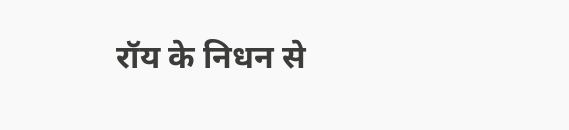रॉय के निधन से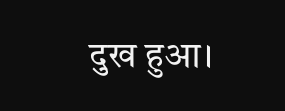दुख हुआ।